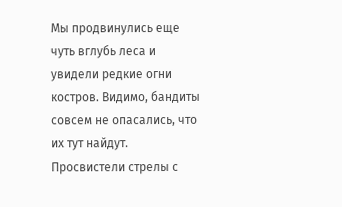Мы продвинулись еще чуть вглубь леса и увидели редкие огни костров. Видимо, бандиты совсем не опасались, что их тут найдут.
Просвистели стрелы с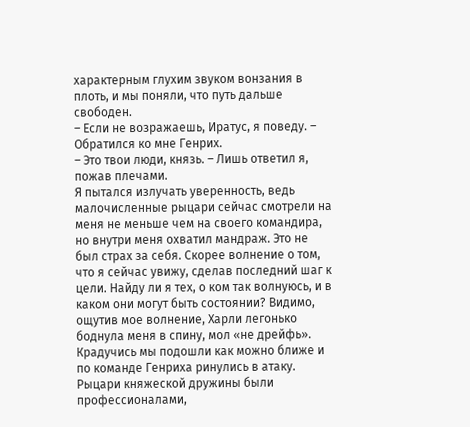характерным глухим звуком вонзания в плоть, и мы поняли, что путь дальше свободен.
– Если не возражаешь, Иратус, я поведу. – Обратился ко мне Генрих.
– Это твои люди, князь. – Лишь ответил я, пожав плечами.
Я пытался излучать уверенность, ведь малочисленные рыцари сейчас смотрели на меня не меньше чем на своего командира, но внутри меня охватил мандраж. Это не был страх за себя. Скорее волнение о том, что я сейчас увижу, сделав последний шаг к цели. Найду ли я тех, о ком так волнуюсь, и в каком они могут быть состоянии? Видимо, ощутив мое волнение, Харли легонько боднула меня в спину, мол «не дрейфь».
Крадучись мы подошли как можно ближе и по команде Генриха ринулись в атаку.
Рыцари княжеской дружины были профессионалами,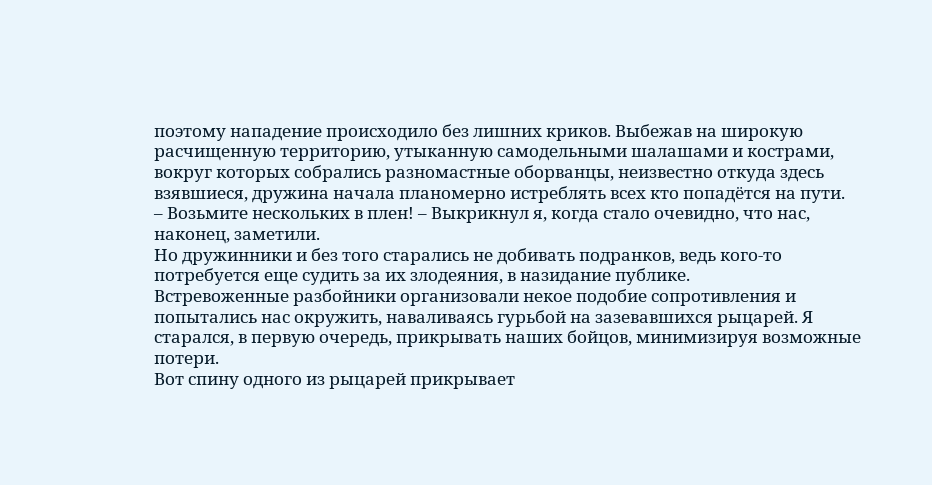поэтому нападение происходило без лишних криков. Выбежав на широкую расчищенную территорию, утыканную самодельными шалашами и кострами, вокруг которых собрались разномастные оборванцы, неизвестно откуда здесь взявшиеся, дружина начала планомерно истреблять всех кто попадётся на пути.
– Возьмите нескольких в плен! – Выкрикнул я, когда стало очевидно, что нас, наконец, заметили.
Но дружинники и без того старались не добивать подранков, ведь кого-то потребуется еще судить за их злодеяния, в назидание публике.
Встревоженные разбойники организовали некое подобие сопротивления и попытались нас окружить, наваливаясь гурьбой на зазевавшихся рыцарей. Я старался, в первую очередь, прикрывать наших бойцов, минимизируя возможные потери.
Вот спину одного из рыцарей прикрывает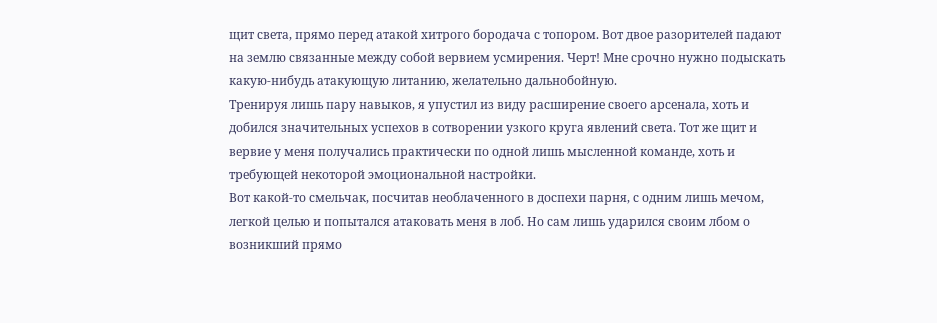щит света, прямо перед атакой хитрого бородача с топором. Вот двое разорителей падают на землю связанные между собой вервием усмирения. Черт! Мне срочно нужно подыскать какую-нибудь атакующую литанию, желательно дальнобойную.
Тренируя лишь пару навыков, я упустил из виду расширение своего арсенала, хоть и добился значительных успехов в сотворении узкого круга явлений света. Тот же щит и вервие у меня получались практически по одной лишь мысленной команде, хоть и требующей некоторой эмоциональной настройки.
Вот какой-то смельчак, посчитав необлаченного в доспехи парня, с одним лишь мечом, легкой целью и попытался атаковать меня в лоб. Но сам лишь ударился своим лбом о возникший прямо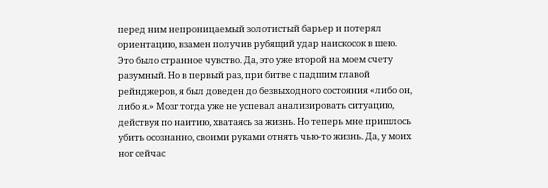перед ним непроницаемый золотистый барьер и потерял ориентацию, взамен получив рубящий удар наискосок в шею.
Это было странное чувство. Да, это уже второй на моем счету разумный. Но в первый раз, при битве с падшим главой рейнджеров, я был доведен до безвыходного состояния «либо он, либо я.» Мозг тогда уже не успевал анализировать ситуацию, действуя по наитию, хватаясь за жизнь. Но теперь мне пришлось убить осознанно, своими руками отнять чью-то жизнь. Да, у моих ног сейчас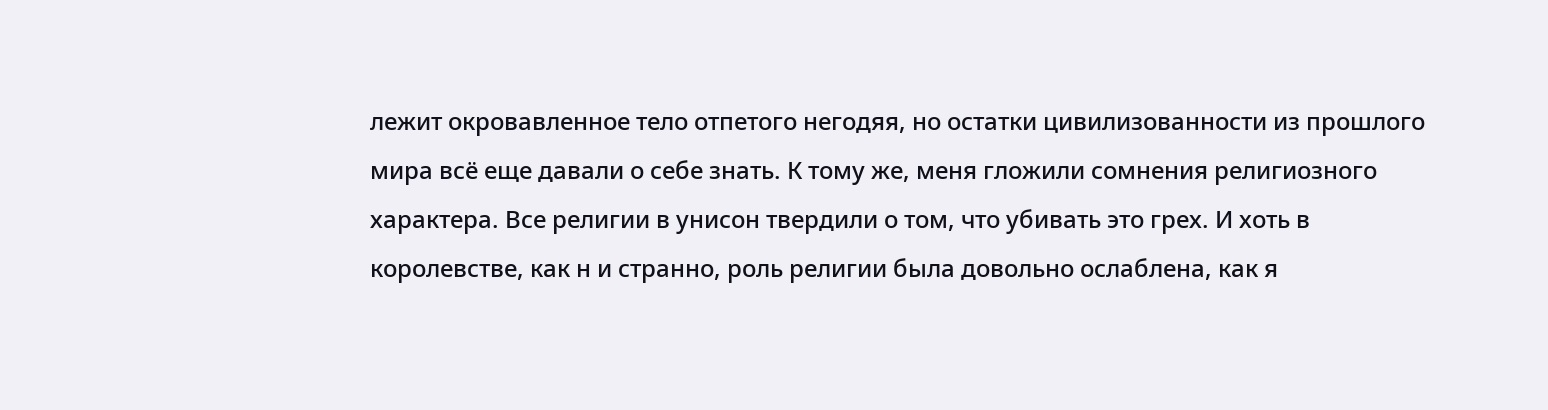лежит окровавленное тело отпетого негодяя, но остатки цивилизованности из прошлого мира всё еще давали о себе знать. К тому же, меня гложили сомнения религиозного характера. Все религии в унисон твердили о том, что убивать это грех. И хоть в королевстве, как н и странно, роль религии была довольно ослаблена, как я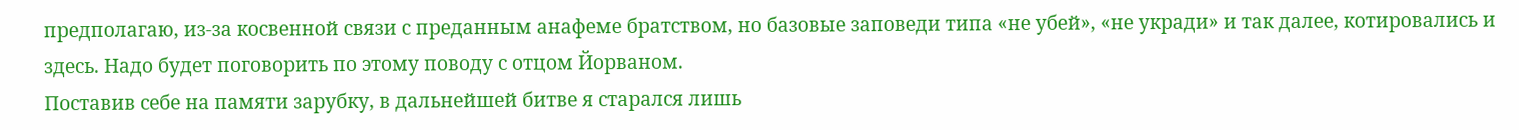предполагаю, из-за косвенной связи с преданным анафеме братством, но базовые заповеди типа «не убей», «не укради» и так далее, котировались и здесь. Надо будет поговорить по этому поводу с отцом Йорваном.
Поставив себе на памяти зарубку, в дальнейшей битве я старался лишь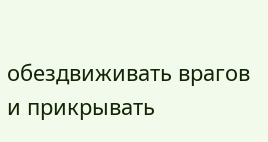обездвиживать врагов и прикрывать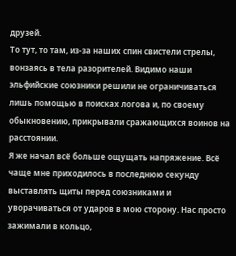друзей.
То тут, то там, из-за наших спин свистели стрелы, вонзаясь в тела разорителей. Видимо наши эльфийские союзники решили не ограничиваться лишь помощью в поисках логова и, по своему обыкновению, прикрывали сражающихся воинов на расстоянии.
Я же начал всё больше ощущать напряжение. Всё чаще мне приходилось в последнюю секунду выставлять щиты перед союзниками и уворачиваться от ударов в мою сторону. Нас просто зажимали в кольцо,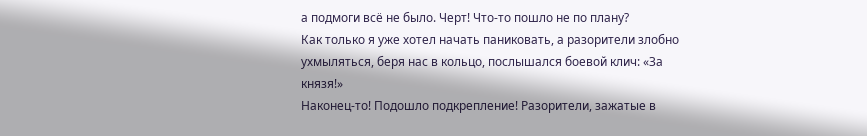а подмоги всё не было. Черт! Что-то пошло не по плану?
Как только я уже хотел начать паниковать, а разорители злобно ухмыляться, беря нас в кольцо, послышался боевой клич: «За князя!»
Наконец-то! Подошло подкрепление! Разорители, зажатые в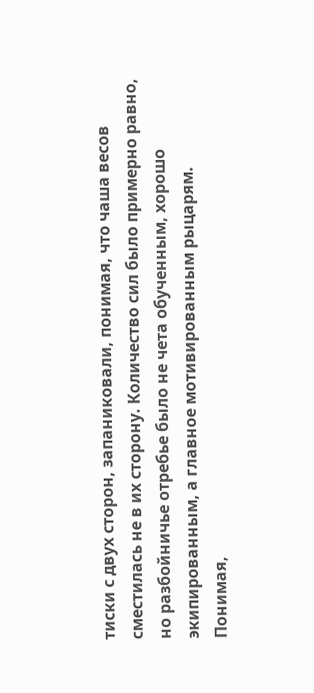тиски с двух сторон, запаниковали, понимая, что чаша весов сместилась не в их сторону. Количество сил было примерно равно, но разбойничье отребье было не чета обученным, хорошо экипированным, а главное мотивированным рыцарям.
Понимая,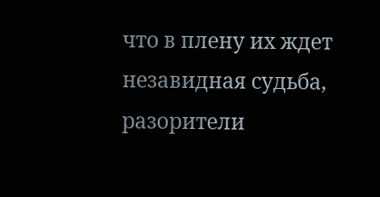что в плену их ждет незавидная судьба, разорители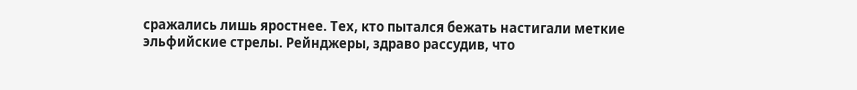сражались лишь яростнее. Тех, кто пытался бежать настигали меткие эльфийские стрелы. Рейнджеры, здраво рассудив, что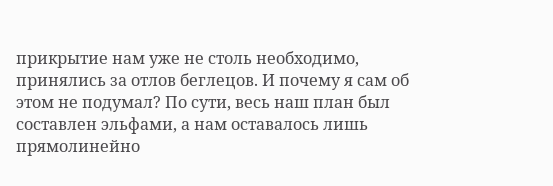прикрытие нам уже не столь необходимо, принялись за отлов беглецов. И почему я сам об этом не подумал? По сути, весь наш план был составлен эльфами, а нам оставалось лишь прямолинейно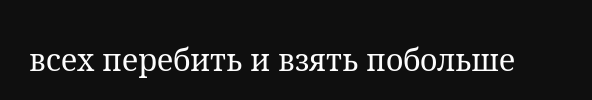всех перебить и взять побольше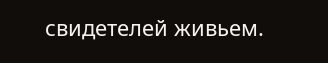свидетелей живьем.